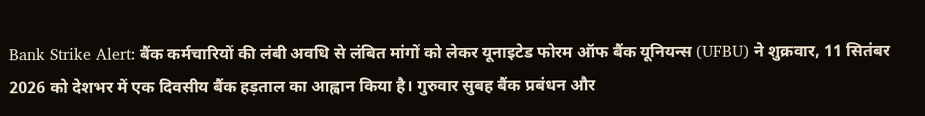Bank Strike Alert: बैंक कर्मचारियों की लंबी अवधि से लंबित मांगों को लेकर यूनाइटेड फोरम ऑफ बैंक यूनियन्स (UFBU) ने शुक्रवार, 11 सितंबर 2026 को देशभर में एक दिवसीय बैंक हड़ताल का आह्वान किया है। गुरुवार सुबह बैंक प्रबंधन और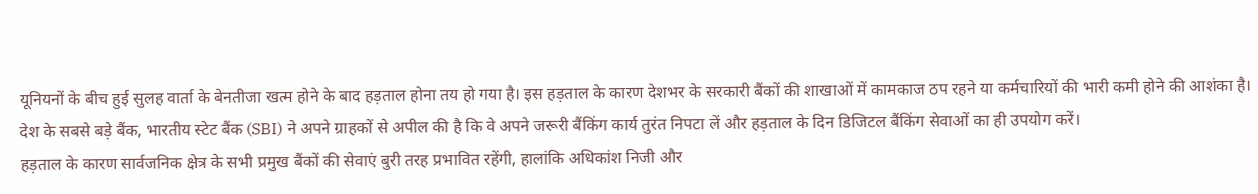यूनियनों के बीच हुई सुलह वार्ता के बेनतीजा खत्म होने के बाद हड़ताल होना तय हो गया है। इस हड़ताल के कारण देशभर के सरकारी बैंकों की शाखाओं में कामकाज ठप रहने या कर्मचारियों की भारी कमी होने की आशंका है। देश के सबसे बड़े बैंक, भारतीय स्टेट बैंक (SBI) ने अपने ग्राहकों से अपील की है कि वे अपने जरूरी बैंकिंग कार्य तुरंत निपटा लें और हड़ताल के दिन डिजिटल बैंकिंग सेवाओं का ही उपयोग करें।
हड़ताल के कारण सार्वजनिक क्षेत्र के सभी प्रमुख बैंकों की सेवाएं बुरी तरह प्रभावित रहेंगी, हालांकि अधिकांश निजी और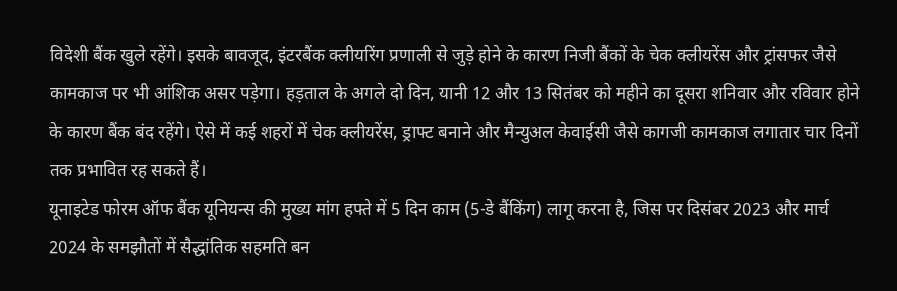विदेशी बैंक खुले रहेंगे। इसके बावजूद, इंटरबैंक क्लीयरिंग प्रणाली से जुड़े होने के कारण निजी बैंकों के चेक क्लीयरेंस और ट्रांसफर जैसे कामकाज पर भी आंशिक असर पड़ेगा। हड़ताल के अगले दो दिन, यानी 12 और 13 सितंबर को महीने का दूसरा शनिवार और रविवार होने के कारण बैंक बंद रहेंगे। ऐसे में कई शहरों में चेक क्लीयरेंस, ड्राफ्ट बनाने और मैन्युअल केवाईसी जैसे कागजी कामकाज लगातार चार दिनों तक प्रभावित रह सकते हैं।
यूनाइटेड फोरम ऑफ बैंक यूनियन्स की मुख्य मांग हफ्ते में 5 दिन काम (5-डे बैंकिंग) लागू करना है, जिस पर दिसंबर 2023 और मार्च 2024 के समझौतों में सैद्धांतिक सहमति बन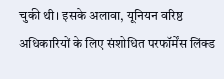चुकी थी। इसके अलावा, यूनियन वरिष्ठ अधिकारियों के लिए संशोधित परफॉर्मेंस लिंक्ड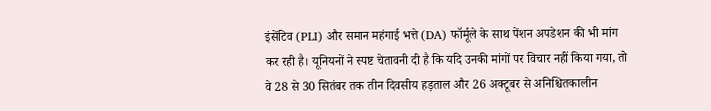इंसेंटिव (PLI) और समान महंगाई भत्ते (DA) फॉर्मूले के साथ पेंशन अपडेशन की भी मांग कर रही है। यूनियनों ने स्पष्ट चेतावनी दी है कि यदि उनकी मांगों पर विचार नहीं किया गया, तो वे 28 से 30 सितंबर तक तीन दिवसीय हड़ताल और 26 अक्टूबर से अनिश्चितकालीन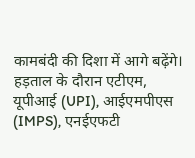कामबंदी की दिशा में आगे बढ़ेंगे।
हड़ताल के दौरान एटीएम, यूपीआई (UPI), आईएमपीएस (IMPS), एनईएफटी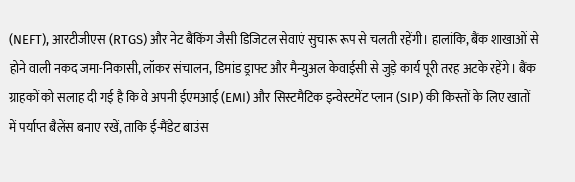(NEFT), आरटीजीएस (RTGS) और नेट बैंकिंग जैसी डिजिटल सेवाएं सुचारू रूप से चलती रहेंगी। हालांकि, बैंक शाखाओं से होने वाली नकद जमा-निकासी, लॉकर संचालन, डिमांड ड्राफ्ट और मैन्युअल केवाईसी से जुड़े कार्य पूरी तरह अटके रहेंगे। बैंक ग्राहकों को सलाह दी गई है कि वे अपनी ईएमआई (EMI) और सिस्टमैटिक इन्वेस्टमेंट प्लान (SIP) की किस्तों के लिए खातों में पर्याप्त बैलेंस बनाए रखें, ताकि ई-मैंडेट बाउंस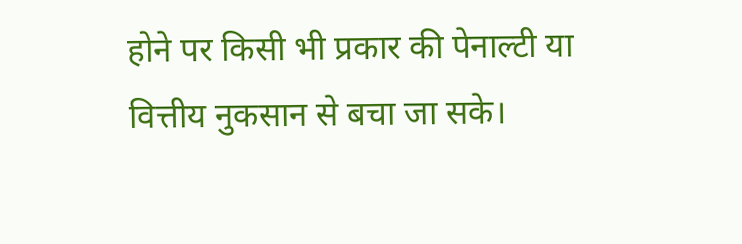होने पर किसी भी प्रकार की पेनाल्टी या वित्तीय नुकसान से बचा जा सके।